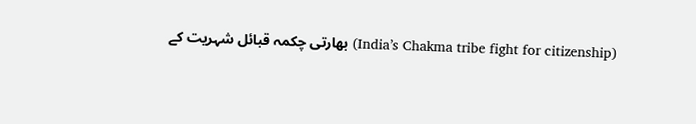(India’s Chakma tribe fight for citizenship) بھارتی چکمہ قبائل شہریت کے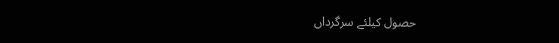حصول کیلئے سرگرداں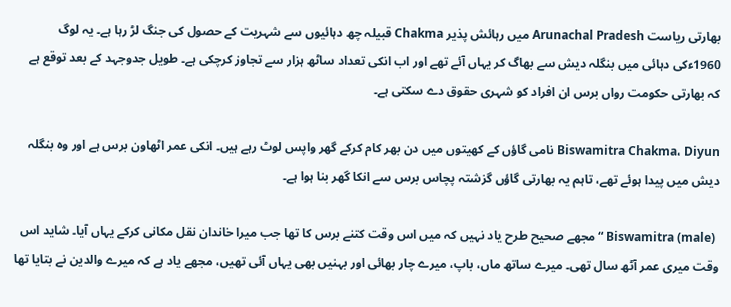بھارتی ریاست Arunachal Pradesh میں رہائش پذیر Chakma قبیلہ چھ دہائیوں سے شہریت کے حصول کی جنگ لڑ رہا ہے۔ یہ لوگ 1960ءکی دہائی میں بنگلہ دیش سے بھاگ کر یہاں آئے تھے اور اب انکی تعداد ساٹھ ہزار سے تجاوز کرچکی ہے۔ طویل جدوجہد کے بعد توقع ہے کہ بھارتی حکومت رواں برس ان افراد کو شہری حقوق دے سکتی ہے۔

Biswamitra Chakma، Diyun نامی گاؤں کے کھیتوں میں دن بھر کام کرکے گھر واپس لوٹ رہے ہیں۔ انکی عمر اٹھاون برس ہے اور وہ بنگلہ دیش میں پیدا ہوئے تھے، تاہم یہ بھارتی گاؤں گزشتہ پچاس برس سے انکا گھر بنا ہوا ہے۔

 (male) Biswamitra “مجھے صحیح طرح یاد نہیں کہ میں اس وقت کتنے برس کا تھا جب میرا خاندان نقل مکانی کرکے یہاں آیا۔ شاید اس وقت میری عمر آٹھ سال تھی۔ میرے ساتھ ماں، باپ، میرے چار بھائی اور بہنیں بھی یہاں آئی تھیں، مجھے یاد ہے کہ میرے والدین نے بتایا تھا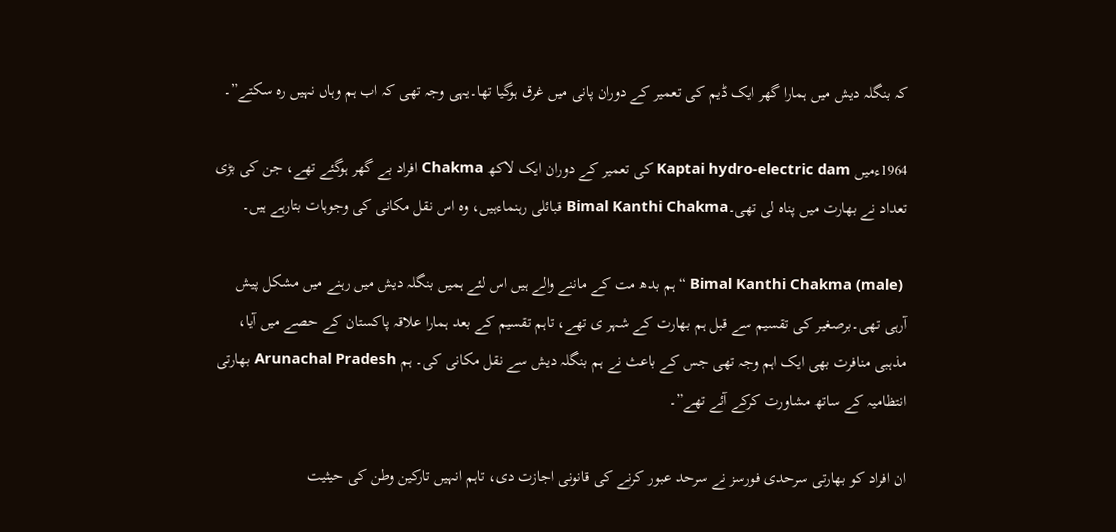کہ بنگلہ دیش میں ہمارا گھر ایک ڈیم کی تعمیر کے دوران پانی میں غرق ہوگیا تھا۔یہی وجہ تھی کہ اب ہم وہاں نہیں رہ سکتے”۔

1964ءمیں Kaptai hydro-electric dam کی تعمیر کے دوران ایک لاکھ Chakma افراد بے گھر ہوگئے تھے، جن کی بڑی تعداد نے بھارت میں پناہ لی تھی۔Bimal Kanthi Chakma قبائلی رہنماءہیں، وہ اس نقل مکانی کی وجوہات بتارہے ہیں۔

 (male) Bimal Kanthi Chakma “ہم بدھ مت کے ماننے والے ہیں اس لئے ہمیں بنگلہ دیش میں رہنے میں مشکل پیش آرہی تھی۔برصغیر کی تقسیم سے قبل ہم بھارت کے شہر ی تھے، تاہم تقسیم کے بعد ہمارا علاقہ پاکستان کے حصے میں آیا، مذہبی منافرت بھی ایک اہم وجہ تھی جس کے باعث نے ہم بنگلہ دیش سے نقل مکانی کی۔ ہم Arunachal Pradesh بھارتی انتظامیہ کے ساتھ مشاورت کرکے آئے تھے”۔

ان افراد کو بھارتی سرحدی فورسز نے سرحد عبور کرنے کی قانونی اجازت دی، تاہم انہیں تارکین وطن کی حیثیت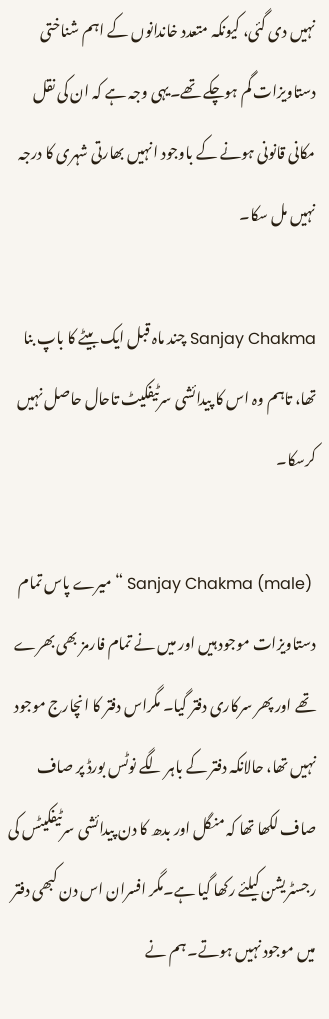نہیں دی گئی، کیونکہ متعدد خاندانوں کے اہم شناختی دستاویزات گم ہوچکے تھے۔یہی وجہ ہے کہ ان کی نقل مکانی قانونی ہونے کے باوجود انہیں بھارتی شہری کا درجہ نہیں مل سکا۔

Sanjay Chakma چند ماہ قبل ایک بیٹے کا باپ بنا تھا، تاہم وہ اس کا پیدائشی سرٹیفکیٹ تاحال حاصل نہیں کرسکا۔

 (male) Sanjay Chakma “میرے پاس تمام دستاویزات موجود ہیں اور میں نے تمام فارمز بھی بھرے تھے اور پھر سرکاری دفتر گیا۔ مگراس دفتر کا انچارج موجود نہیں تھا، حالانکہ دفتر کے باہر لگے نوٹس بورڈ پر صاف صاف لکھا تھا کہ منگل اور بدھ کا دن پیدائشی سرٹیفکیٹس کی رجسٹریشن کیلئے رکھا گیا ہے۔مگر افسران اس دن کبھی دفتر میں موجود نہیں ہوتے۔ ہم نے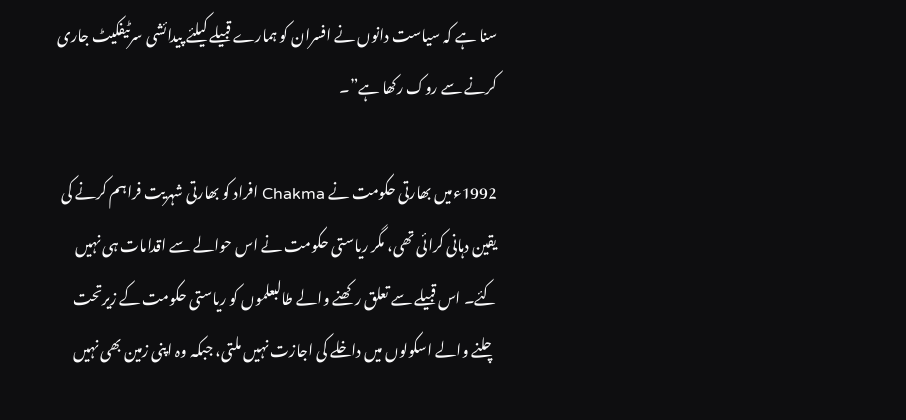سنا ہے کہ سیاست دانوں نے افسران کو ہمارے قبیلے کیلئے پیدائشی سرٹیفکیٹ جاری کرنے سے روک رکھا ہے”۔

1992ءمیں بھارتی حکومت نے Chakma افراد کو بھارتی شہریت فراہم کرنے کی یقین دہانی کرائی تھی، مگر ریاستی حکومت نے اس حوالے سے اقدامات ہی نہیں کئے۔ اس قبیلے سے تعلق رکھنے والے طالبعلموں کو ریاستی حکومت کے زیرتحت چلنے والے اسکولوں میں داخلے کی اجازت نہیں ملتی، جبکہ وہ اپنی زمین بھی نہیں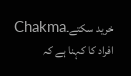خرید سکتے۔Chakma افراد کا کہنا ہے کہ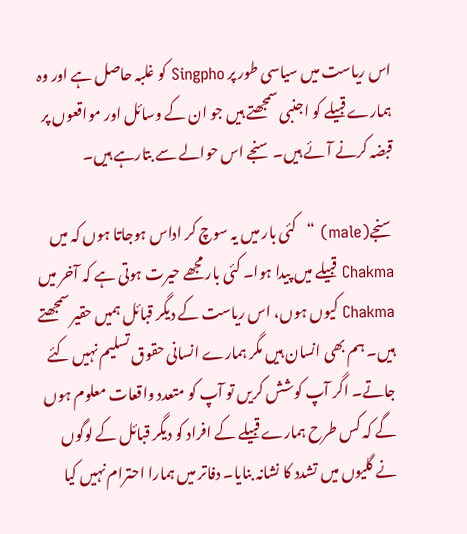اس ریاست میں سیاسی طور پر Singpho کو غلبہ حاصل ہے اور وہ ہمارے قبیلے کو اجنبی سمجھتے ہیں جو ان کے وسائل اور مواقعوں پر قبضہ کرنے آئے ہیں۔ سنجے اس حوالے سے بتارہے ہیں۔

سنجے(male) “کئی بار میں یہ سوچ کر اداس ہوجاتا ہوں کہ میں Chakma قبیلے میں پیدا ہوا۔ کئی بار مجھے حیرت ہوتی ہے کہ آخر میں Chakma کیوں ہوں، اس ریاست کے دیگر قبائل ہمیں حقیر سمجھتے ہیں۔ ہم بھی انسان ہیں مگر ہمارے انسانی حقوق تسلیم نہیں کئے جاتے۔ اگر آپ کوشش کریں تو آپ کو متعدد واقعات معلوم ہوں گے کہ کس طرح ہمارے قبیلے کے افراد کو دیگر قبائل کے لوگوں نے گلیوں میں تشدد کا نشانہ بنایا۔ دفاتر میں ہمارا احترام نہیں کیا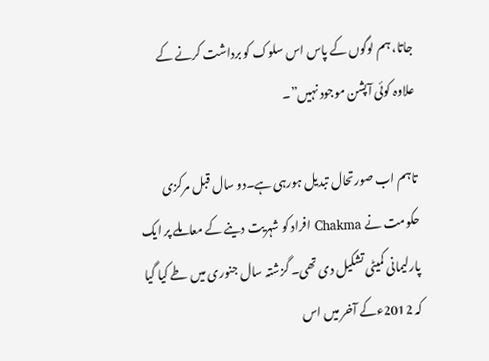جاتا، ہم لوگوں کے پاس اس سلوک کو برداشت کرنے کے علاوہ کوئی آپشن موجود نہیں”۔

تاہم اب صورتحال تبدیل ہورہی ہے۔دو سال قبل مرکزی حکومت نے Chakma افراد کو شہریت دینے کے معاملے پر ایک پارلیمانی کمیٹی تشکیل دی تھی۔ گزشتہ سال جنوری میں طے کیا گیا کہ 2012ءکے آخر میں اس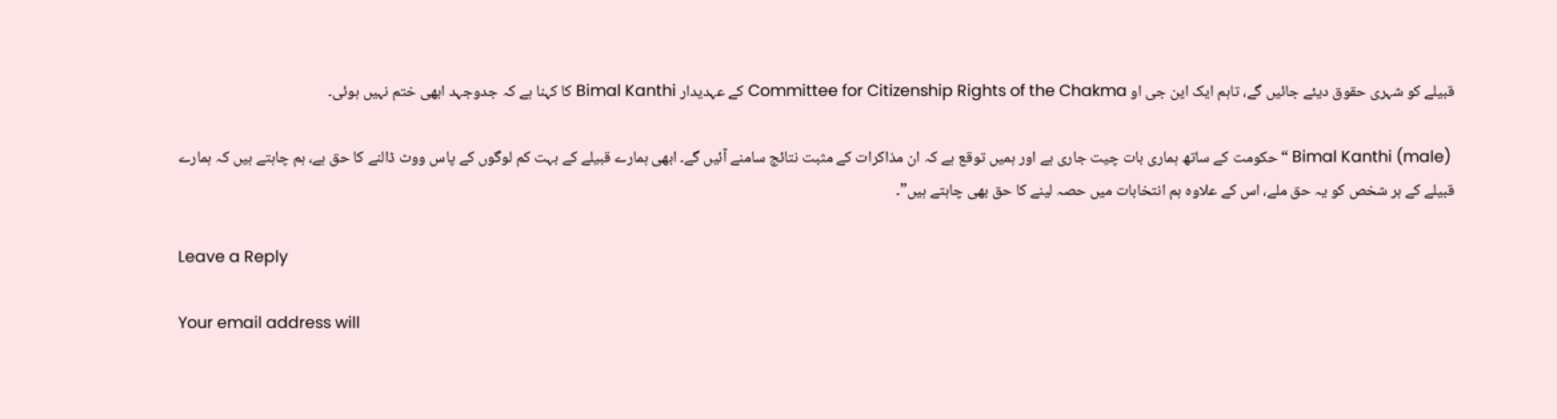قبیلے کو شہری حقوق دیئے جائیں گے، تاہم ایک این جی او Committee for Citizenship Rights of the Chakma کے عہدیدار Bimal Kanthi کا کہنا ہے کہ جدوجہد ابھی ختم نہیں ہوئی۔

 (male) Bimal Kanthi “حکومت کے ساتھ ہماری بات چیت جاری ہے اور ہمیں توقع ہے کہ ان مذاکرات کے مثبت نتائج سامنے آئیں گے۔ ابھی ہمارے قبیلے کے بہت کم لوگوں کے پاس ووٹ ڈالنے کا حق ہے، ہم چاہتے ہیں کہ ہمارے قبیلے کے ہر شخص کو یہ حق ملے، اس کے علاوہ ہم انتخابات میں حصہ لینے کا حق بھی چاہتے ہیں”۔

Leave a Reply

Your email address will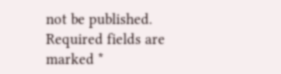not be published. Required fields are marked *